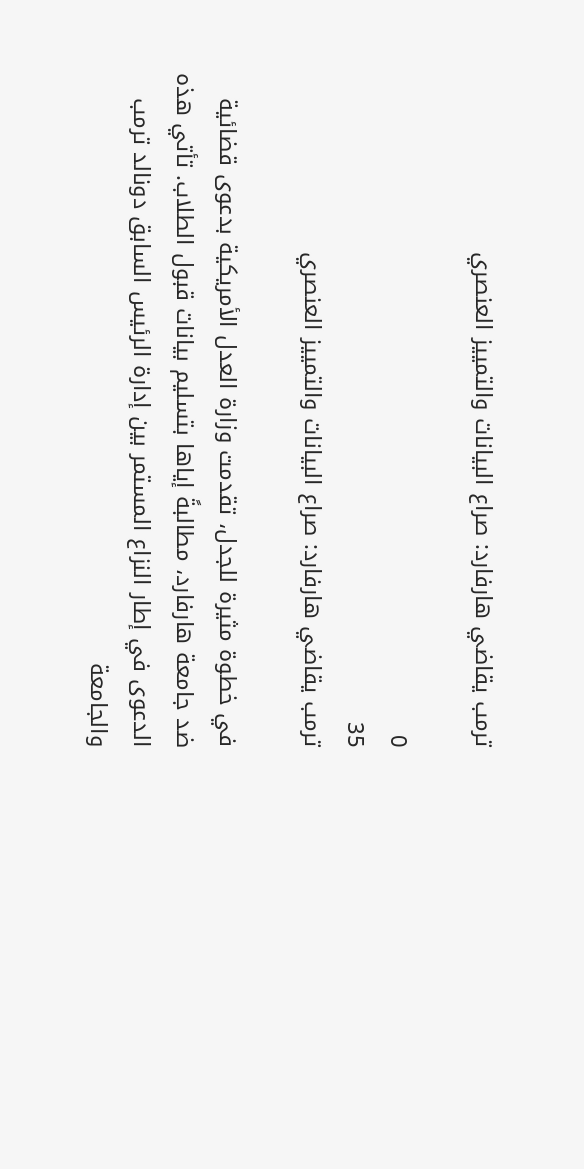ترمب يقاضي هارفارد: صراع البيانات والتمييز العنصري

0
35
ترمب يقاضي هارفارد: صراع البيانات والتمييز العنصري

في خطوة مثيرة للجدل، تقدمت وزارة العدل الأمريكية بدعوى قضائية ضد جامعة هارفارد، مطالبةً إياها بتسليم بيانات قبول الطلاب. تأتي هذه الدعوى في إطار النزاع المستمر بين إدارة الرئيس السابق دونالد ترمب والجامعة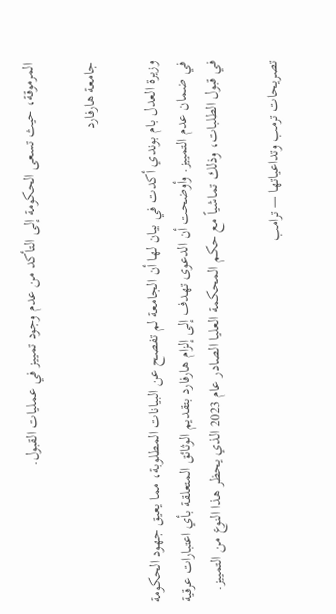المرموقة، حيث تسعى الحكومة إلى التأكد من عدم وجود تمييز في عمليات القبول.

جامعة هارفارد

وزيرة العدل بام بوندي أكدت في بيان لها أن الجامعة لم تفصح عن البيانات المطلوبة، مما يعيق جهود الحكومة في ضمان عدم التمييز. وأوضحت أن الدعوى تهدف إلى إلزام هارفارد بتقديم الوثائق المتعلقة بأي اعتبارات عرقية في قبول الطلبات، وذلك تماشياً مع حكم المحكمة العليا الصادر عام 2023 الذي يحظر هذا النوع من التمييز.

تصريحات ترمب وتداعياتها — ترامب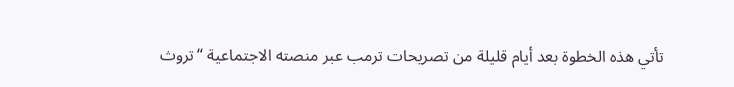تأتي هذه الخطوة بعد أيام قليلة من تصريحات ترمب عبر منصته الاجتماعية “تروث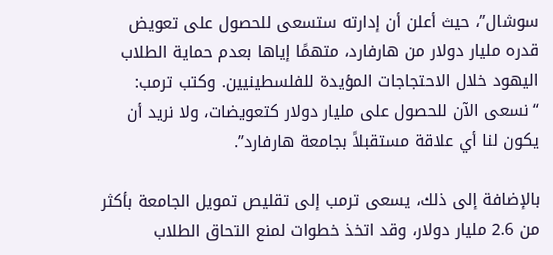سوشال”، حيث أعلن أن إدارته ستسعى للحصول على تعويض قدره مليار دولار من هارفارد، متهمًا إياها بعدم حماية الطلاب اليهود خلال الاحتجاجات المؤيدة للفلسطينيين. وكتب ترمب: “نسعى الآن للحصول على مليار دولار كتعويضات، ولا نريد أن يكون لنا أي علاقة مستقبلاً بجامعة هارفارد”.

بالإضافة إلى ذلك، يسعى ترمب إلى تقليص تمويل الجامعة بأكثر من 2.6 مليار دولار، وقد اتخذ خطوات لمنع التحاق الطلاب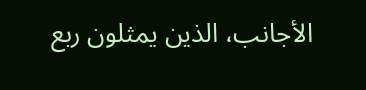الأجانب، الذين يمثلون ربع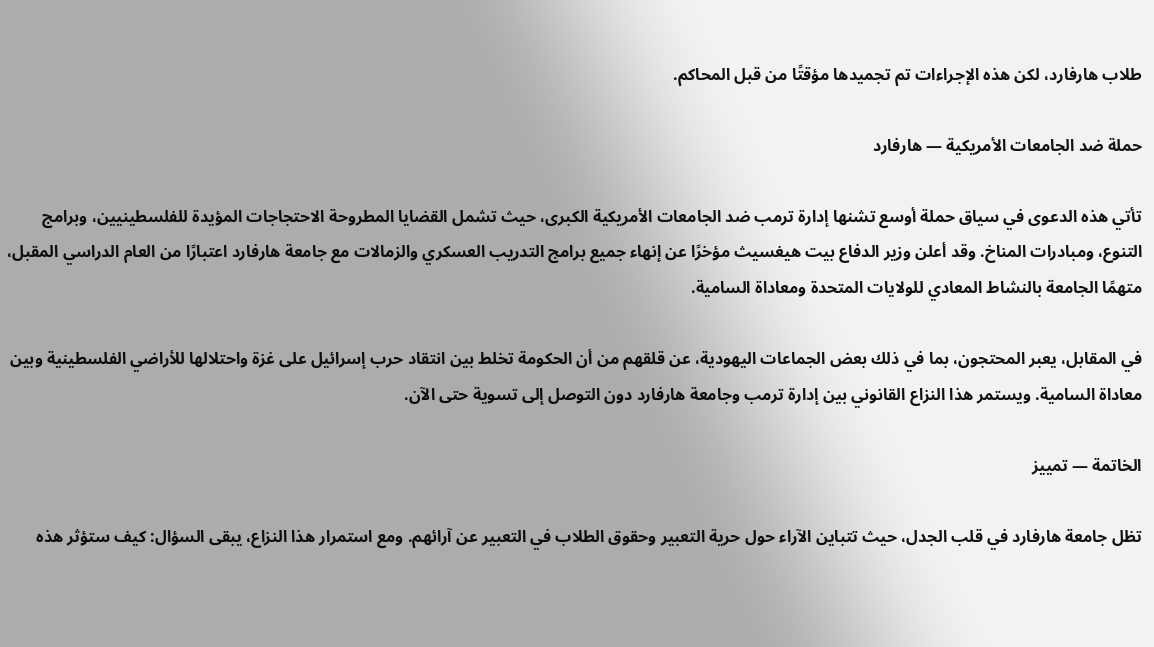طلاب هارفارد، لكن هذه الإجراءات تم تجميدها مؤقتًا من قبل المحاكم.

حملة ضد الجامعات الأمريكية — هارفارد

تأتي هذه الدعوى في سياق حملة أوسع تشنها إدارة ترمب ضد الجامعات الأمريكية الكبرى، حيث تشمل القضايا المطروحة الاحتجاجات المؤيدة للفلسطينيين، وبرامج التنوع، ومبادرات المناخ. وقد أعلن وزير الدفاع بيت هيغسيث مؤخرًا عن إنهاء جميع برامج التدريب العسكري والزمالات مع جامعة هارفارد اعتبارًا من العام الدراسي المقبل، متهمًا الجامعة بالنشاط المعادي للولايات المتحدة ومعاداة السامية.

في المقابل، يعبر المحتجون، بما في ذلك بعض الجماعات اليهودية، عن قلقهم من أن الحكومة تخلط بين انتقاد حرب إسرائيل على غزة واحتلالها للأراضي الفلسطينية وبين معاداة السامية. ويستمر هذا النزاع القانوني بين إدارة ترمب وجامعة هارفارد دون التوصل إلى تسوية حتى الآن.

الخاتمة — تمييز

تظل جامعة هارفارد في قلب الجدل، حيث تتباين الآراء حول حرية التعبير وحقوق الطلاب في التعبير عن آرائهم. ومع استمرار هذا النزاع، يبقى السؤال: كيف ستؤثر هذه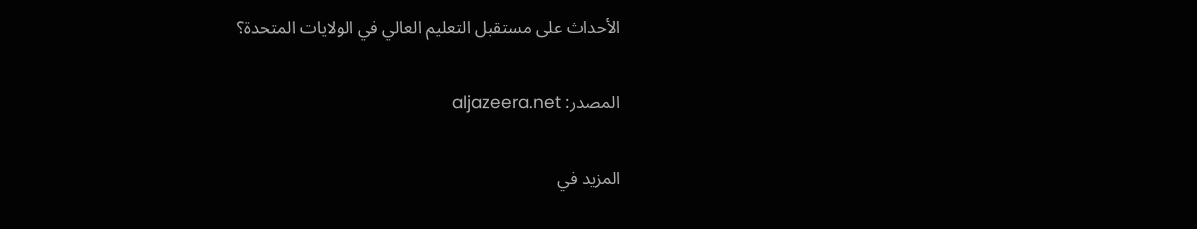الأحداث على مستقبل التعليم العالي في الولايات المتحدة؟

المصدر: aljazeera.net

المزيد في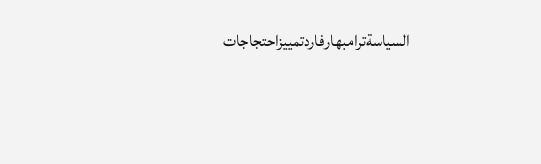السياسةترامبهارفاردتمييزاحتجاجات